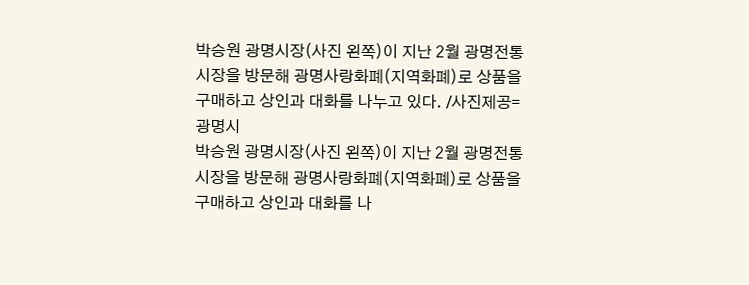박승원 광명시장(사진 왼쪽)이 지난 2월 광명전통시장을 방문해 광명사랑화폐(지역화폐)로 상품을 구매하고 상인과 대화를 나누고 있다. /사진제공=광명시
박승원 광명시장(사진 왼쪽)이 지난 2월 광명전통시장을 방문해 광명사랑화폐(지역화폐)로 상품을 구매하고 상인과 대화를 나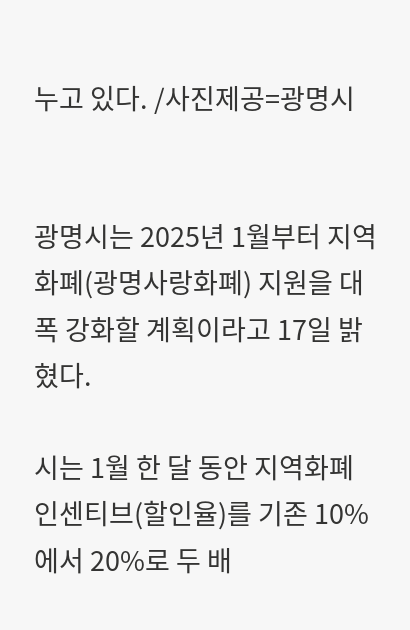누고 있다. /사진제공=광명시


광명시는 2025년 1월부터 지역화폐(광명사랑화폐) 지원을 대폭 강화할 계획이라고 17일 밝혔다.

시는 1월 한 달 동안 지역화폐 인센티브(할인율)를 기존 10%에서 20%로 두 배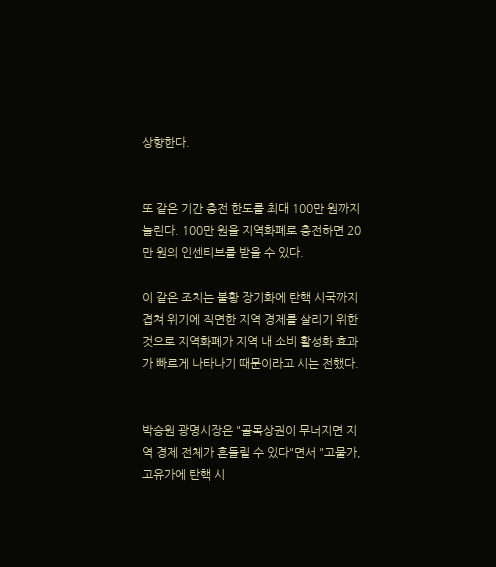상향한다.


또 같은 기간 충전 한도를 최대 100만 원까지 늘린다. 100만 원을 지역화폐로 충전하면 20만 원의 인센티브를 받을 수 있다.

이 같은 조치는 불황 장기화에 탄핵 시국까지 겹쳐 위기에 직면한 지역 경제를 살리기 위한 것으로 지역화폐가 지역 내 소비 활성화 효과가 빠르게 나타나기 때문이라고 시는 전했다.


박승원 광명시장은 "골목상권이 무너지면 지역 경제 전체가 흔들릴 수 있다"면서 "고물가, 고유가에 탄핵 시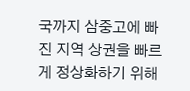국까지 삼중고에 빠진 지역 상권을 빠르게 정상화하기 위해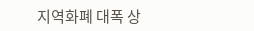지역화폐 대폭 상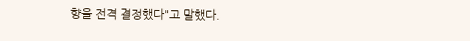향을 전격 결정했다"고 말했다.